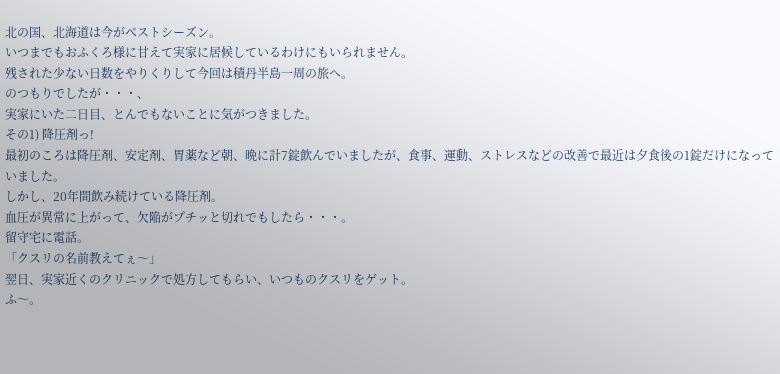北の国、北海道は今がベストシーズン。
いつまでもおふくろ様に甘えて実家に居候しているわけにもいられません。
残された少ない日数をやりくりして今回は積丹半島一周の旅へ。
のつもりでしたが・・・、
実家にいた二日目、とんでもないことに気がつきました。
その1) 降圧剤っ!
最初のころは降圧剤、安定剤、胃薬など朝、晩に計7錠飲んでいましたが、食事、運動、ストレスなどの改善で最近は夕食後の1錠だけになっていました。
しかし、20年間飲み続けている降圧剤。
血圧が異常に上がって、欠陥がプチッと切れでもしたら・・・。
留守宅に電話。
「クスリの名前教えてぇ〜」
翌日、実家近くのクリニックで処方してもらい、いつものクスリをゲット。
ふ〜。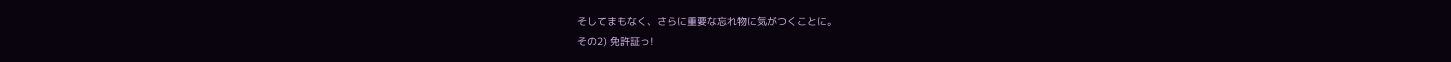そしてまもなく、さらに重要な忘れ物に気がつくことに。
その2) 免許証っ!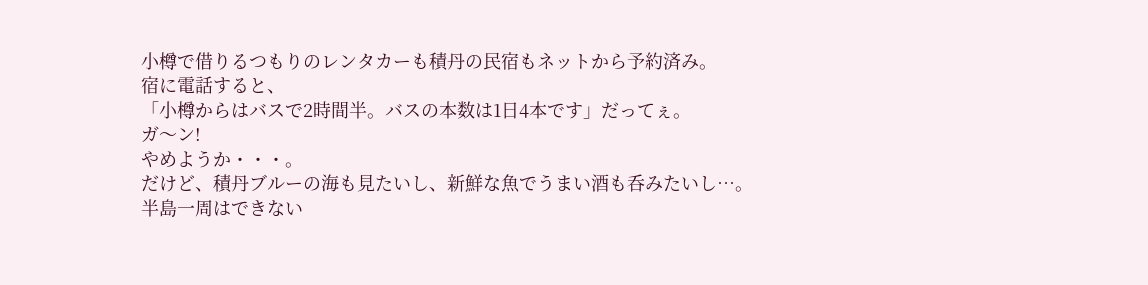小樽で借りるつもりのレンタカーも積丹の民宿もネットから予約済み。
宿に電話すると、
「小樽からはバスで2時間半。バスの本数は1日4本です」だってぇ。
ガ〜ン!
やめようか・・・。
だけど、積丹ブルーの海も見たいし、新鮮な魚でうまい酒も呑みたいし…。
半島一周はできない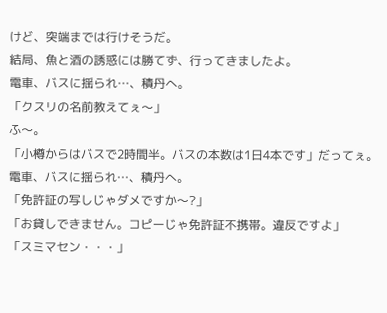けど、突端までは行けそうだ。
結局、魚と酒の誘惑には勝てず、行ってきましたよ。
電車、バスに揺られ…、積丹へ。
「クスリの名前教えてぇ〜」
ふ〜。
「小樽からはバスで2時間半。バスの本数は1日4本です」だってぇ。
電車、バスに揺られ…、積丹へ。
「免許証の写しじゃダメですか〜?」
「お貸しできません。コピーじゃ免許証不携帯。違反ですよ」
「スミマセン・・・」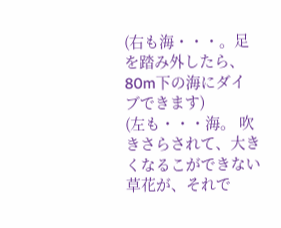(右も海・・・。足を踏み外したら、80m下の海にダイブできます)
(左も・・・海。 吹きさらされて、大きくなるこができない草花が、それで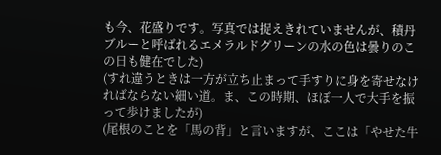も今、花盛りです。写真では捉えきれていませんが、積丹ブルーと呼ばれるエメラルドグリーンの水の色は曇りのこの日も健在でした)
(すれ違うときは一方が立ち止まって手すりに身を寄せなければならない細い道。ま、この時期、ほぼ一人で大手を振って歩けましたが)
(尾根のことを「馬の背」と言いますが、ここは「やせた牛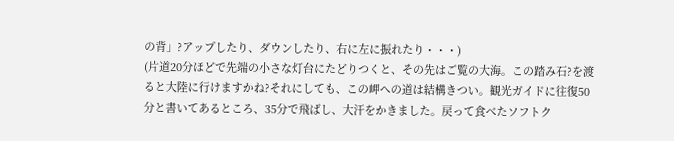の背」?アップしたり、ダウンしたり、右に左に振れたり・・・)
(片道20分ほどで先端の小さな灯台にたどりつくと、その先はご覧の大海。この踏み石?を渡ると大陸に行けますかね?それにしても、この岬への道は結構きつい。観光ガイドに往復50分と書いてあるところ、35分で飛ばし、大汗をかきました。戻って食べたソフトク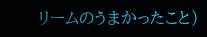リームのうまかったこと)